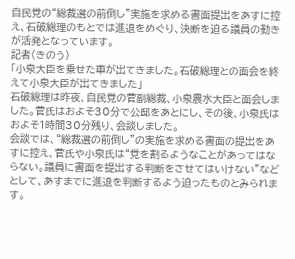自民党の“総裁選の前倒し”実施を求める書面提出をあすに控え、石破総理のもとでは進退をめぐり、決断を迫る議員の動きが活発となっています。
記者(きのう)
「小泉大臣を乗せた車が出てきました。石破総理との面会を終えて小泉大臣が出てきました」
石破総理は昨夜、自民党の菅副総裁、小泉農水大臣と面会しました。菅氏はおよそ30分で公邸をあとにし、その後、小泉氏はおよそ1時間30分残り、会談しました。
会談では、“総裁選の前倒し”の実施を求める書面の提出をあすに控え、菅氏や小泉氏は“党を割るようなことがあってはならない。議員に書面を提出する判断をさせてはいけない”などとして、あすまでに進退を判断するよう迫ったものとみられます。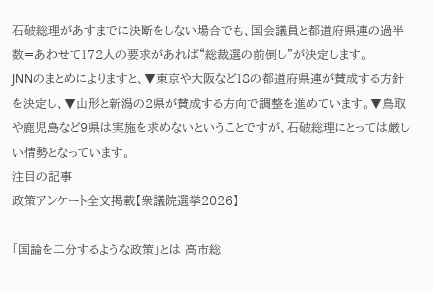石破総理があすまでに決断をしない場合でも、国会議員と都道府県連の過半数=あわせて172人の要求があれば“総裁選の前倒し”が決定します。
JNNのまとめによりますと、▼東京や大阪など18の都道府県連が賛成する方針を決定し、▼山形と新潟の2県が賛成する方向で調整を進めています。▼鳥取や鹿児島など9県は実施を求めないということですが、石破総理にとっては厳しい情勢となっています。
注目の記事
政策アンケート全文掲載【衆議院選挙2026】

「国論を二分するような政策」とは 高市総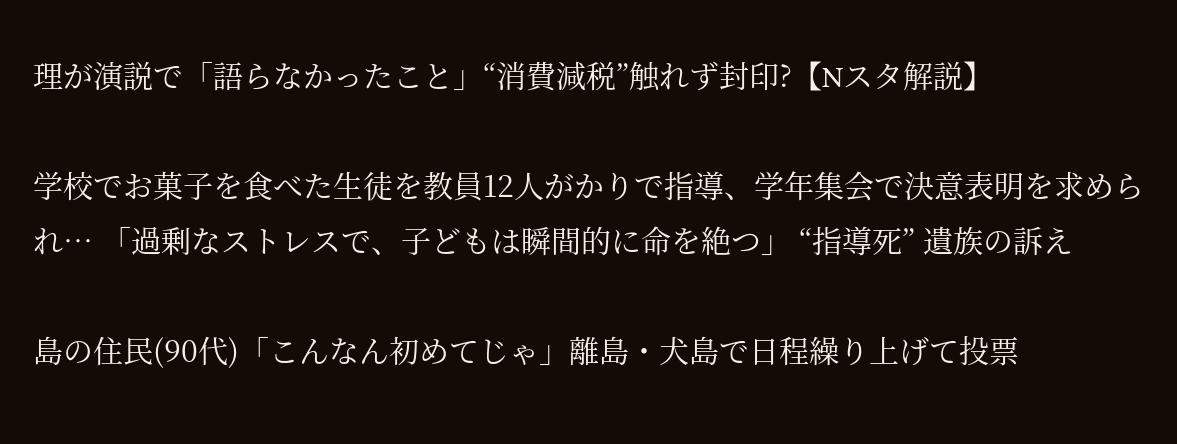理が演説で「語らなかったこと」“消費減税”触れず封印?【Nスタ解説】

学校でお菓子を食べた生徒を教員12人がかりで指導、学年集会で決意表明を求められ… 「過剰なストレスで、子どもは瞬間的に命を絶つ」 “指導死” 遺族の訴え

島の住民(90代)「こんなん初めてじゃ」離島・犬島で日程繰り上げて投票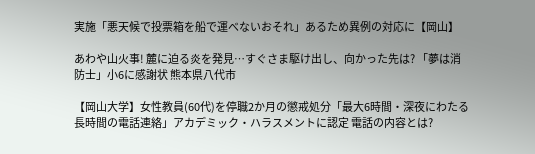実施「悪天候で投票箱を船で運べないおそれ」あるため異例の対応に【岡山】

あわや山火事! 麓に迫る炎を発見…すぐさま駆け出し、向かった先は? 「夢は消防士」小6に感謝状 熊本県八代市

【岡山大学】女性教員(60代)を停職2か月の懲戒処分「最大6時間・深夜にわたる長時間の電話連絡」アカデミック・ハラスメントに認定 電話の内容とは?